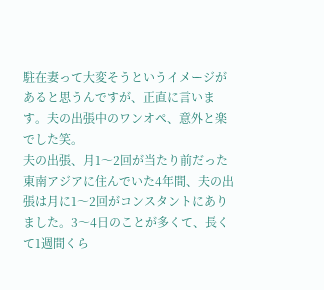駐在妻って大変そうというイメージがあると思うんですが、正直に言います。夫の出張中のワンオペ、意外と楽でした笑。
夫の出張、月1〜2回が当たり前だった
東南アジアに住んでいた4年間、夫の出張は月に1〜2回がコンスタントにありました。3〜4日のことが多くて、長くて1週間くら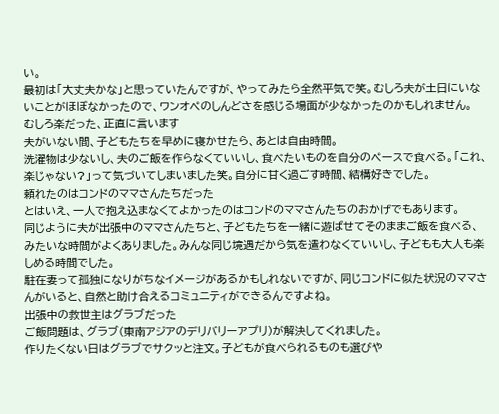い。
最初は「大丈夫かな」と思っていたんですが、やってみたら全然平気で笑。むしろ夫が土日にいないことがほぼなかったので、ワンオペのしんどさを感じる場面が少なかったのかもしれません。
むしろ楽だった、正直に言います
夫がいない間、子どもたちを早めに寝かせたら、あとは自由時間。
洗濯物は少ないし、夫のご飯を作らなくていいし、食べたいものを自分のペースで食べる。「これ、楽じゃない?」って気づいてしまいました笑。自分に甘く過ごす時間、結構好きでした。
頼れたのはコンドのママさんたちだった
とはいえ、一人で抱え込まなくてよかったのはコンドのママさんたちのおかげでもあります。
同じように夫が出張中のママさんたちと、子どもたちを一緒に遊ばせてそのままご飯を食べる、みたいな時間がよくありました。みんな同じ境遇だから気を遣わなくていいし、子どもも大人も楽しめる時間でした。
駐在妻って孤独になりがちなイメージがあるかもしれないですが、同じコンドに似た状況のママさんがいると、自然と助け合えるコミュニティができるんですよね。
出張中の救世主はグラブだった
ご飯問題は、グラブ(東南アジアのデリバリーアプリ)が解決してくれました。
作りたくない日はグラブでサクッと注文。子どもが食べられるものも選びや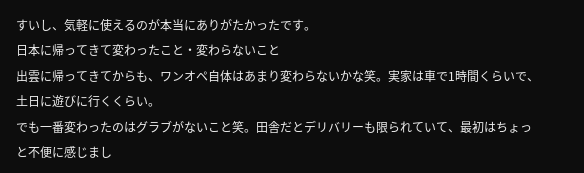すいし、気軽に使えるのが本当にありがたかったです。
日本に帰ってきて変わったこと・変わらないこと
出雲に帰ってきてからも、ワンオペ自体はあまり変わらないかな笑。実家は車で1時間くらいで、土日に遊びに行くくらい。
でも一番変わったのはグラブがないこと笑。田舎だとデリバリーも限られていて、最初はちょっと不便に感じまし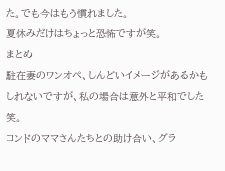た。でも今はもう慣れました。
夏休みだけはちょっと恐怖ですが笑。
まとめ
駐在妻のワンオペ、しんどいイメージがあるかもしれないですが、私の場合は意外と平和でした笑。
コンドのママさんたちとの助け合い、グラ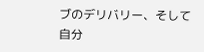ブのデリバリー、そして自分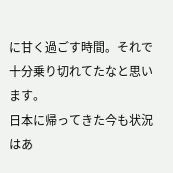に甘く過ごす時間。それで十分乗り切れてたなと思います。
日本に帰ってきた今も状況はあ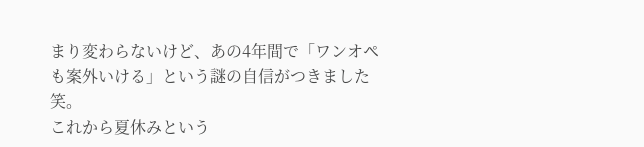まり変わらないけど、あの4年間で「ワンオペも案外いける」という謎の自信がつきました笑。
これから夏休みという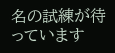名の試練が待っています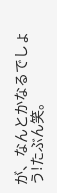が、なんとかなるでしょう!たぶん笑。